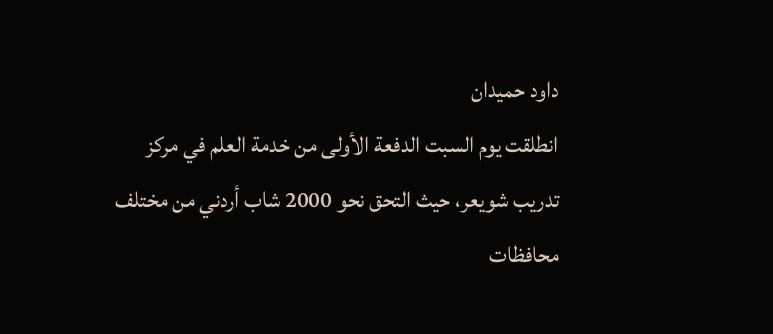داود حميدان
انطلقت يوم السبت الدفعة الأولى من خدمة العلم في مركز تدريب شويعر، حيث التحق نحو 2000 شاب أردني من مختلف محافظات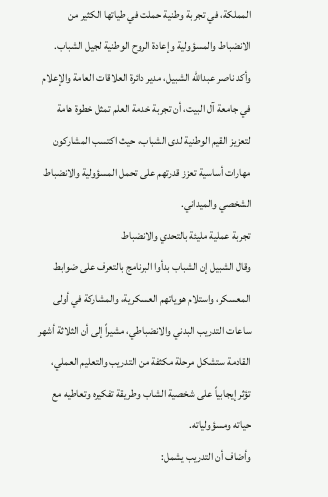المملكة، في تجربة وطنية حملت في طياتها الكثير من الانضباط والمسؤولية وإعادة الروح الوطنية لجيل الشباب.
وأكد ناصر عبدالله الشبيل، مدير دائرة العلاقات العامة والإعلام في جامعة آل البيت، أن تجربة خدمة العلم تمثل خطوة هامة لتعزيز القيم الوطنية لدى الشباب، حيث اكتسب المشاركون مهارات أساسية تعزز قدرتهم على تحمل المسؤولية والانضباط الشخصي والميداني.
تجربة عملية مليئة بالتحدي والانضباط
وقال الشبيل إن الشباب بدأوا البرنامج بالتعرف على ضوابط المعسكر، واستلام هوياتهم العسكرية، والمشاركة في أولى ساعات التدريب البدني والانضباطي، مشيراً إلى أن الثلاثة أشهر القادمة ستشكل مرحلة مكثفة من التدريب والتعليم العملي، تؤثر إيجابياً على شخصية الشاب وطريقة تفكيره وتعاطيه مع حياته ومسؤولياته.
وأضاف أن التدريب يشمل: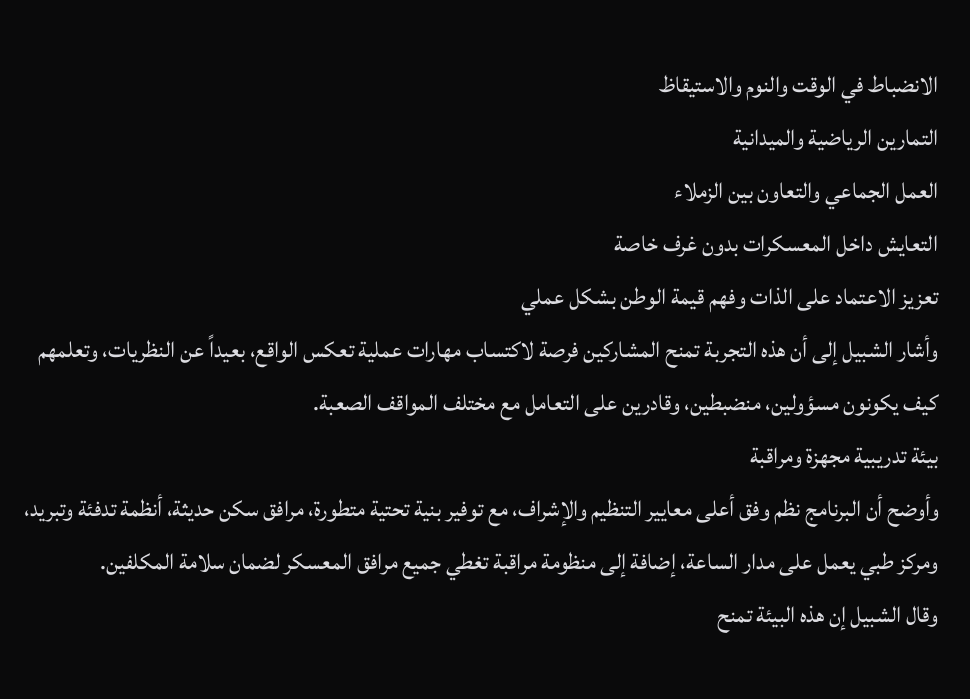الانضباط في الوقت والنوم والاستيقاظ
التمارين الرياضية والميدانية
العمل الجماعي والتعاون بين الزملاء
التعايش داخل المعسكرات بدون غرف خاصة
تعزيز الاعتماد على الذات وفهم قيمة الوطن بشكل عملي
وأشار الشبيل إلى أن هذه التجربة تمنح المشاركين فرصة لاكتساب مهارات عملية تعكس الواقع، بعيداً عن النظريات، وتعلمهم كيف يكونون مسؤولين، منضبطين، وقادرين على التعامل مع مختلف المواقف الصعبة.
بيئة تدريبية مجهزة ومراقبة
وأوضح أن البرنامج نظم وفق أعلى معايير التنظيم والإشراف، مع توفير بنية تحتية متطورة، مرافق سكن حديثة، أنظمة تدفئة وتبريد، ومركز طبي يعمل على مدار الساعة، إضافة إلى منظومة مراقبة تغطي جميع مرافق المعسكر لضمان سلامة المكلفين.
وقال الشبيل إن هذه البيئة تمنح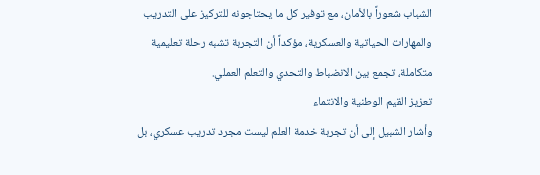الشباب شعوراً بالأمان، مع توفير كل ما يحتاجونه للتركيز على التدريب والمهارات الحياتية والعسكرية، مؤكداً أن التجربة تشبه رحلة تعليمية متكاملة، تجمع بين الانضباط والتحدي والتعلم العملي.
تعزيز القيم الوطنية والانتماء
وأشار الشبيل إلى أن تجربة خدمة العلم ليست مجرد تدريب عسكري، بل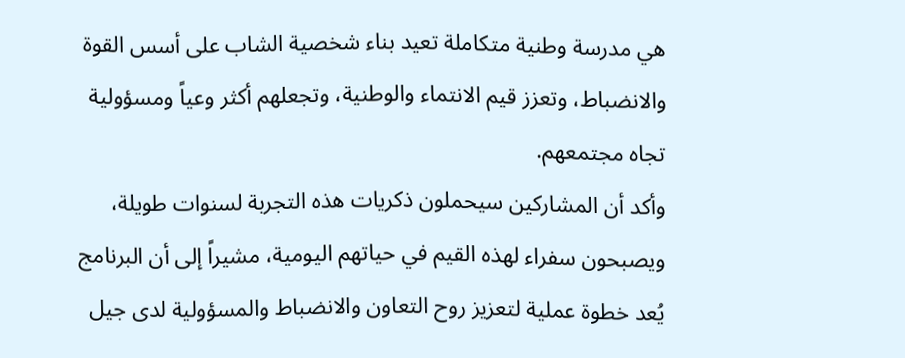هي مدرسة وطنية متكاملة تعيد بناء شخصية الشاب على أسس القوة والانضباط، وتعزز قيم الانتماء والوطنية، وتجعلهم أكثر وعياً ومسؤولية تجاه مجتمعهم.
وأكد أن المشاركين سيحملون ذكريات هذه التجربة لسنوات طويلة، ويصبحون سفراء لهذه القيم في حياتهم اليومية، مشيراً إلى أن البرنامج يُعد خطوة عملية لتعزيز روح التعاون والانضباط والمسؤولية لدى جيل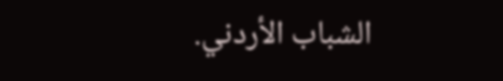الشباب الأردني.